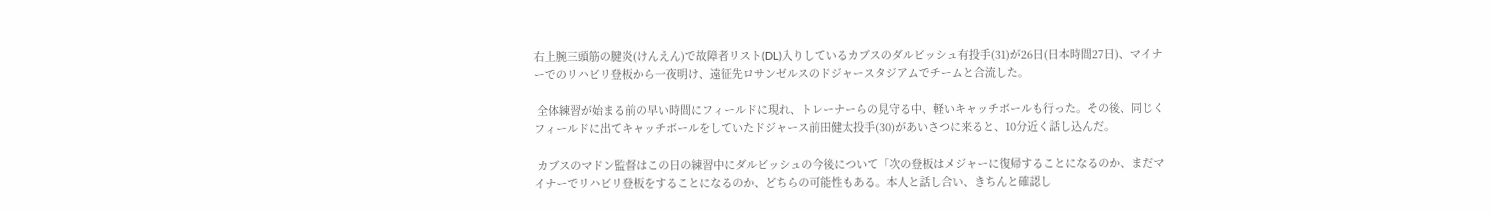右上腕三頭筋の腱炎(けんえん)で故障者リスト(DL)入りしているカブスのダルビッシュ有投手(31)が26日(日本時間27日)、マイナーでのリハビリ登板から一夜明け、遠征先ロサンゼルスのドジャースタジアムでチームと合流した。

 全体練習が始まる前の早い時間にフィールドに現れ、トレーナーらの見守る中、軽いキャッチボールも行った。その後、同じくフィールドに出てキャッチボールをしていたドジャース前田健太投手(30)があいさつに来ると、10分近く話し込んだ。

 カブスのマドン監督はこの日の練習中にダルビッシュの今後について「次の登板はメジャーに復帰することになるのか、まだマイナーでリハビリ登板をすることになるのか、どちらの可能性もある。本人と話し合い、きちんと確認し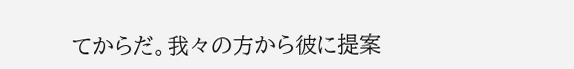てからだ。我々の方から彼に提案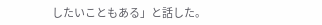したいこともある」と話した。